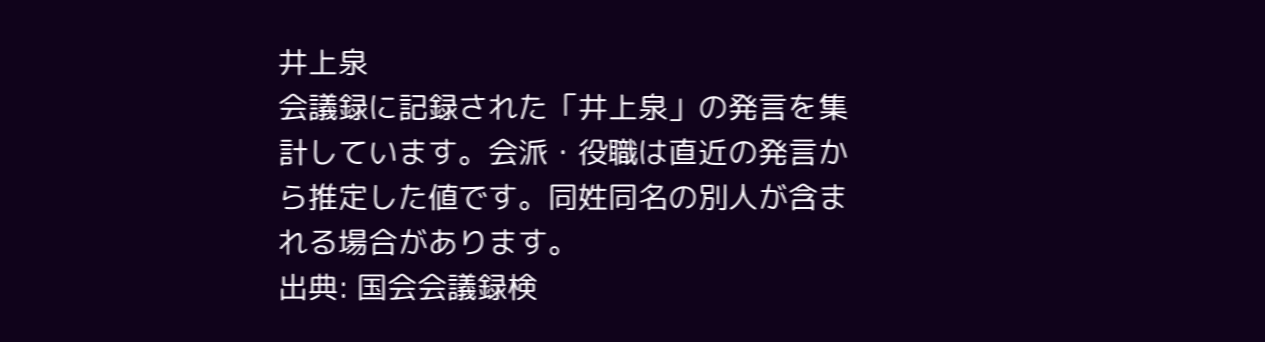井上泉
会議録に記録された「井上泉」の発言を集計しています。会派・役職は直近の発言から推定した値です。同姓同名の別人が含まれる場合があります。
出典: 国会会議録検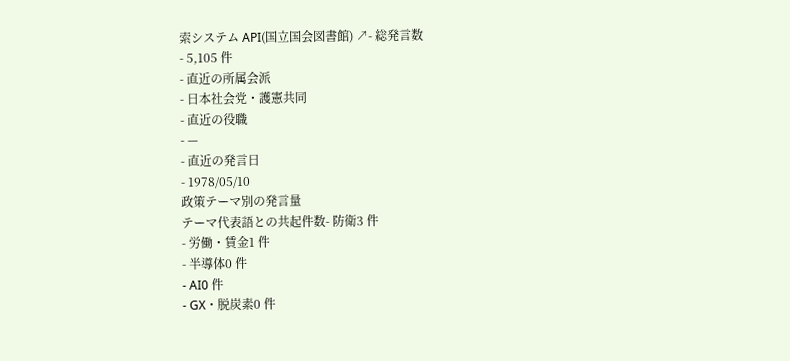索システム API(国立国会図書館) ↗- 総発言数
- 5,105 件
- 直近の所属会派
- 日本社会党・護憲共同
- 直近の役職
- —
- 直近の発言日
- 1978/05/10
政策テーマ別の発言量
テーマ代表語との共起件数- 防衛3 件
- 労働・賃金1 件
- 半導体0 件
- AI0 件
- GX・脱炭素0 件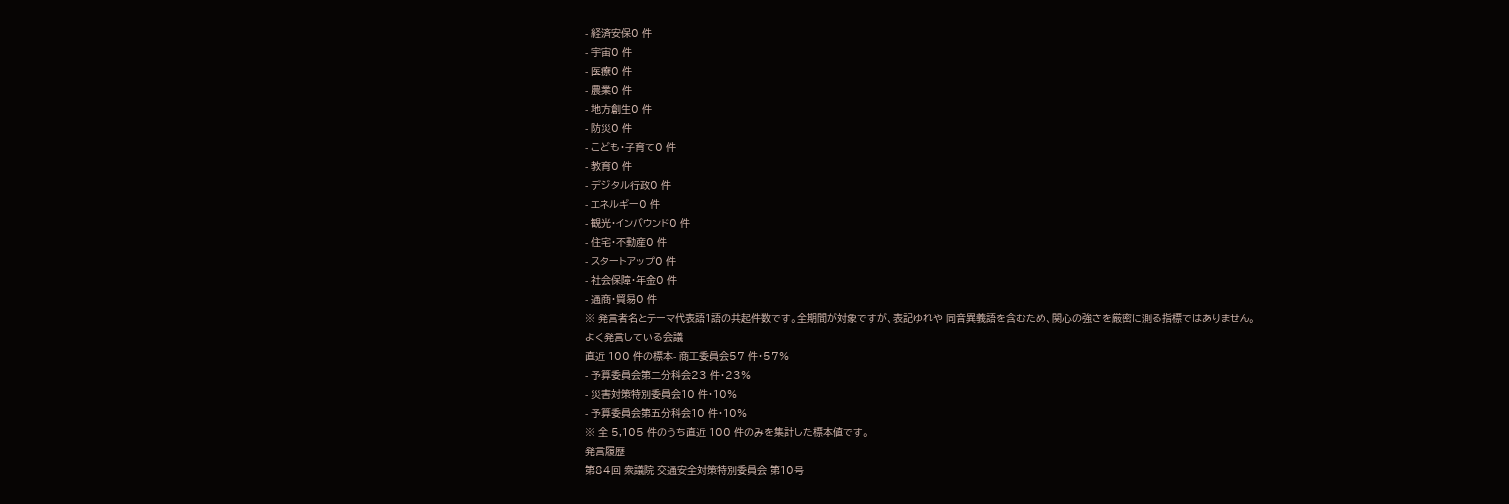- 経済安保0 件
- 宇宙0 件
- 医療0 件
- 農業0 件
- 地方創生0 件
- 防災0 件
- こども・子育て0 件
- 教育0 件
- デジタル行政0 件
- エネルギー0 件
- 観光・インバウンド0 件
- 住宅・不動産0 件
- スタートアップ0 件
- 社会保障・年金0 件
- 通商・貿易0 件
※ 発言者名とテーマ代表語1語の共起件数です。全期間が対象ですが、表記ゆれや 同音異義語を含むため、関心の強さを厳密に測る指標ではありません。
よく発言している会議
直近 100 件の標本- 商工委員会57 件・57%
- 予算委員会第二分科会23 件・23%
- 災害対策特別委員会10 件・10%
- 予算委員会第五分科会10 件・10%
※ 全 5,105 件のうち直近 100 件のみを集計した標本値です。
発言履歴
第84回 衆議院 交通安全対策特別委員会 第10号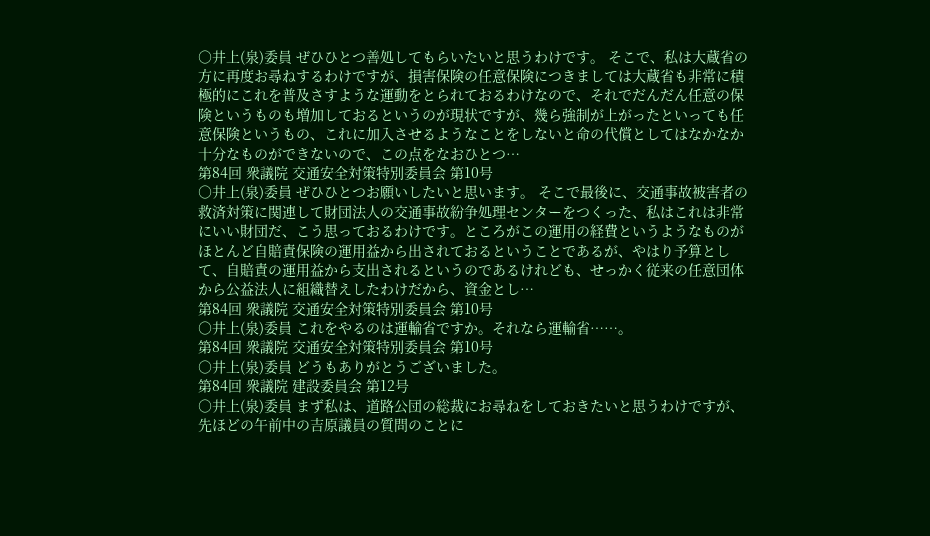○井上(泉)委員 ぜひひとつ善処してもらいたいと思うわけです。 そこで、私は大蔵省の方に再度お尋ねするわけですが、損害保険の任意保険につきましては大蔵省も非常に積極的にこれを普及さすような運動をとられておるわけなので、それでだんだん任意の保険というものも増加しておるというのが現状ですが、幾ら強制が上がったといっても任意保険というもの、これに加入させるようなことをしないと命の代償としてはなかなか十分なものができないので、この点をなおひとつ…
第84回 衆議院 交通安全対策特別委員会 第10号
○井上(泉)委員 ぜひひとつお願いしたいと思います。 そこで最後に、交通事故被害者の救済対策に関連して財団法人の交通事故紛争処理センターをつくった、私はこれは非常にいい財団だ、こう思っておるわけです。ところがこの運用の経費というようなものがほとんど自賠責保険の運用益から出されておるということであるが、やはり予算として、自賠責の運用益から支出されるというのであるけれども、せっかく従来の任意団体から公益法人に組織替えしたわけだから、資金とし…
第84回 衆議院 交通安全対策特別委員会 第10号
○井上(泉)委員 これをやるのは運輸省ですか。それなら運輸省……。
第84回 衆議院 交通安全対策特別委員会 第10号
○井上(泉)委員 どうもありがとうございました。
第84回 衆議院 建設委員会 第12号
○井上(泉)委員 まず私は、道路公団の総裁にお尋ねをしておきたいと思うわけですが、先ほどの午前中の吉原議員の質問のことに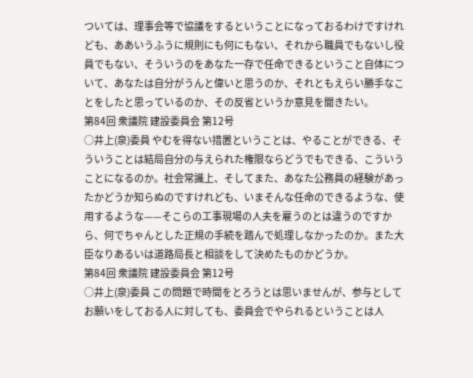ついては、理事会等で協議をするということになっておるわけですけれども、ああいうふうに規則にも何にもない、それから職員でもないし役員でもない、そういうのをあなた一存で任命できるということ自体について、あなたは自分がうんと偉いと思うのか、それともえらい勝手なことをしたと思っているのか、その反省というか意見を聞きたい。
第84回 衆議院 建設委員会 第12号
○井上(泉)委員 やむを得ない措置ということは、やることができる、そういうことは結局自分の与えられた権限ならどうでもできる、こういうことになるのか。社会常識上、そしてまた、あなた公務員の経験があったかどうか知らぬのですけれども、いまそんな任命のできるような、使用するような——そこらの工事現場の人夫を雇うのとは違うのですから、何でちゃんとした正規の手続を踏んで処理しなかったのか。また大臣なりあるいは道路局長と相談をして決めたものかどうか。
第84回 衆議院 建設委員会 第12号
○井上(泉)委員 この問題で時間をとろうとは思いませんが、参与としてお願いをしておる人に対しても、委員会でやられるということは人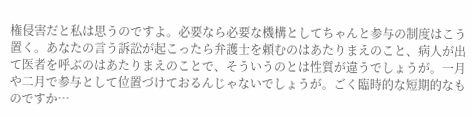権侵害だと私は思うのですよ。必要なら必要な機構としてちゃんと参与の制度はこう置く。あなたの言う訴訟が起こったら弁護士を頼むのはあたりまえのこと、病人が出て医者を呼ぶのはあたりまえのことで、そういうのとは性質が違うでしょうが。一月や二月で参与として位置づけておるんじゃないでしょうが。ごく臨時的な短期的なものですか…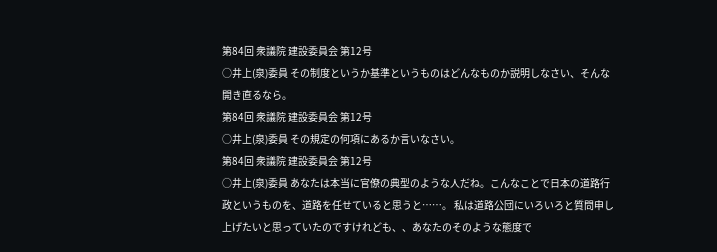第84回 衆議院 建設委員会 第12号
○井上(泉)委員 その制度というか基準というものはどんなものか説明しなさい、そんな開き直るなら。
第84回 衆議院 建設委員会 第12号
○井上(泉)委員 その規定の何項にあるか言いなさい。
第84回 衆議院 建設委員会 第12号
○井上(泉)委員 あなたは本当に官僚の典型のような人だね。こんなことで日本の道路行政というものを、道路を任せていると思うと……。 私は道路公団にいろいろと質問申し上げたいと思っていたのですけれども、、あなたのそのような態度で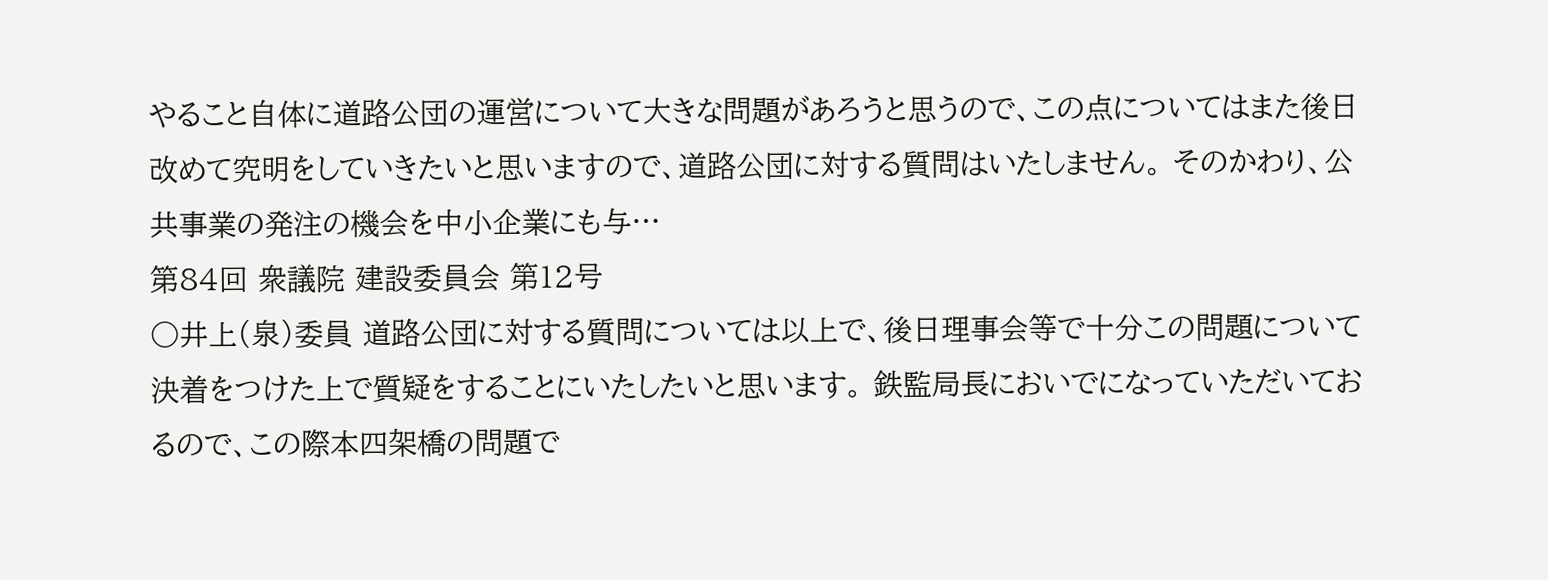やること自体に道路公団の運営について大きな問題があろうと思うので、この点についてはまた後日改めて究明をしていきたいと思いますので、道路公団に対する質問はいたしません。 そのかわり、公共事業の発注の機会を中小企業にも与…
第84回 衆議院 建設委員会 第12号
○井上(泉)委員 道路公団に対する質問については以上で、後日理事会等で十分この問題について決着をつけた上で質疑をすることにいたしたいと思います。 鉄監局長においでになっていただいておるので、この際本四架橋の問題で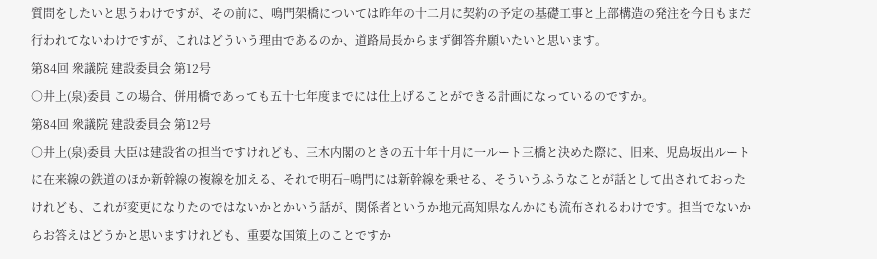質問をしたいと思うわけですが、その前に、鳴門架橋については昨年の十二月に契約の予定の基礎工事と上部構造の発注を今日もまだ行われてないわけですが、これはどういう理由であるのか、道路局長からまず御答弁願いたいと思います。
第84回 衆議院 建設委員会 第12号
○井上(泉)委員 この場合、併用橋であっても五十七年度までには仕上げることができる計画になっているのですか。
第84回 衆議院 建設委員会 第12号
○井上(泉)委員 大臣は建設省の担当ですけれども、三木内閣のときの五十年十月に一ルート三橋と決めた際に、旧来、児島坂出ルートに在来線の鉄道のほか新幹線の複線を加える、それで明石−鳴門には新幹線を乗せる、そういうふうなことが話として出されておったけれども、これが変更になりたのではないかとかいう話が、関係者というか地元高知県なんかにも流布されるわけです。担当でないからお答えはどうかと思いますけれども、重要な国策上のことですか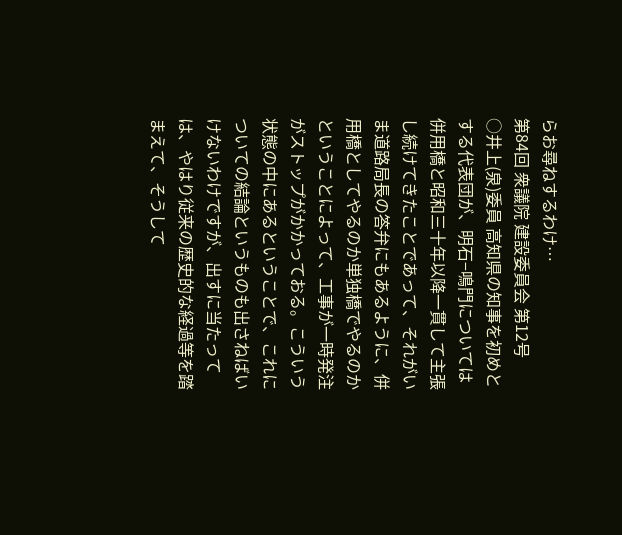らお尋ねするわけ…
第84回 衆議院 建設委員会 第12号
○井上(泉)委員 高知県の知事を初めとする代表団が、明石−鳴門については併用橋と昭和三十年以降一貫して主張し続けてきたことであって、それがいま道路局長の答弁にもあるように、併用橋としてやるのか単独橋でやるのかということによって、工事が一時発注がストップがかかっておる。こういう状態の中にあるということで、これについての結論というものも出さねばいけないわけですが、出すに当たっては、やはり従来の歴史的な経過等を踏まえて、そうして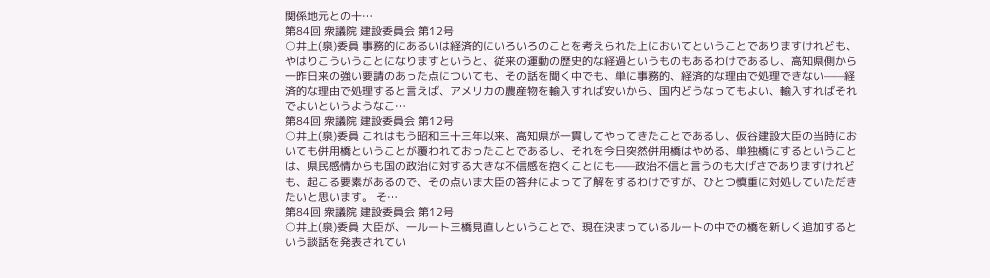関係地元との十…
第84回 衆議院 建設委員会 第12号
○井上(泉)委員 事務的にあるいは経済的にいろいろのことを考えられた上においてということでありますけれども、やはりこういうことになりますというと、従来の運動の歴史的な経過というものもあるわけであるし、高知県側から一昨日来の強い要請のあった点についても、その話を聞く中でも、単に事務的、経済的な理由で処理できない——経済的な理由で処理すると言えば、アメリカの農産物を輸入すれば安いから、国内どうなってもよい、輸入すればそれでよいというようなこ…
第84回 衆議院 建設委員会 第12号
○井上(泉)委員 これはもう昭和三十三年以来、高知県が一貫してやってきたことであるし、仮谷建設大臣の当時においても併用橋ということが覆われておったことであるし、それを今日突然併用橋はやめる、単独橋にするということは、県民感情からも国の政治に対する大きな不信感を抱くことにも——政治不信と言うのも大げさでありますけれども、起こる要素があるので、その点いま大臣の答弁によって了解をするわけですが、ひとつ慎重に対処していただきたいと思います。 そ…
第84回 衆議院 建設委員会 第12号
○井上(泉)委員 大臣が、一ルート三橋見直しということで、現在決まっているルートの中での橋を新しく追加するという談話を発表されてい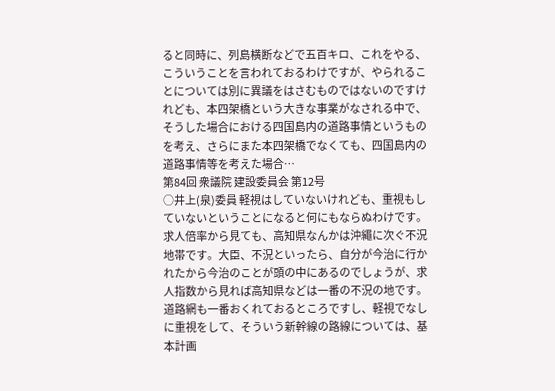ると同時に、列島横断などで五百キロ、これをやる、こういうことを言われておるわけですが、やられることについては別に異議をはさむものではないのですけれども、本四架橋という大きな事業がなされる中で、そうした場合における四国島内の道路事情というものを考え、さらにまた本四架橋でなくても、四国島内の道路事情等を考えた場合…
第84回 衆議院 建設委員会 第12号
○井上(泉)委員 軽視はしていないけれども、重視もしていないということになると何にもならぬわけです。求人倍率から見ても、高知県なんかは沖繩に次ぐ不況地帯です。大臣、不況といったら、自分が今治に行かれたから今治のことが頭の中にあるのでしょうが、求人指数から見れば高知県などは一番の不況の地です。道路網も一番おくれておるところですし、軽視でなしに重視をして、そういう新幹線の路線については、基本計画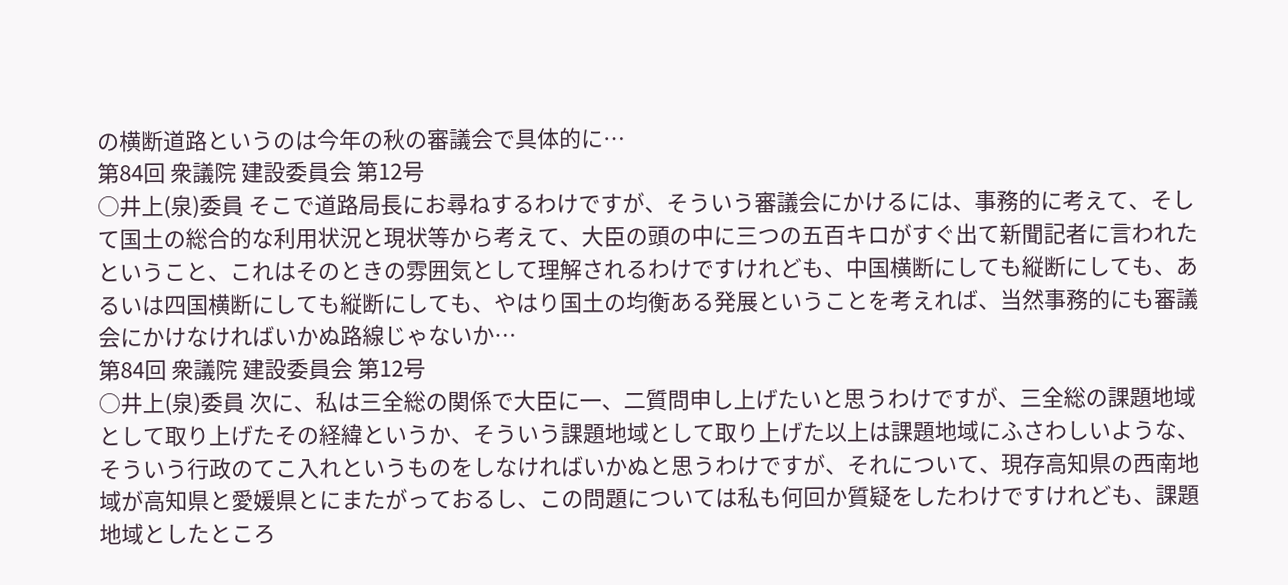の横断道路というのは今年の秋の審議会で具体的に…
第84回 衆議院 建設委員会 第12号
○井上(泉)委員 そこで道路局長にお尋ねするわけですが、そういう審議会にかけるには、事務的に考えて、そして国土の総合的な利用状況と現状等から考えて、大臣の頭の中に三つの五百キロがすぐ出て新聞記者に言われたということ、これはそのときの雰囲気として理解されるわけですけれども、中国横断にしても縦断にしても、あるいは四国横断にしても縦断にしても、やはり国土の均衡ある発展ということを考えれば、当然事務的にも審議会にかけなければいかぬ路線じゃないか…
第84回 衆議院 建設委員会 第12号
○井上(泉)委員 次に、私は三全総の関係で大臣に一、二質問申し上げたいと思うわけですが、三全総の課題地域として取り上げたその経緯というか、そういう課題地域として取り上げた以上は課題地域にふさわしいような、そういう行政のてこ入れというものをしなければいかぬと思うわけですが、それについて、現存高知県の西南地域が高知県と愛媛県とにまたがっておるし、この問題については私も何回か質疑をしたわけですけれども、課題地域としたところ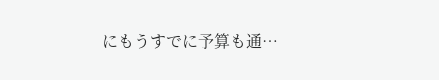にもうすでに予算も通…